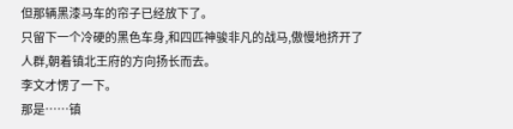但那辆黑漆马车的帘子已经放下了。
只留下一个冷硬的黑色车身,和四匹神骏非凡的战马,傲慢地挤开了人群,朝着镇北王府的方向扬长而去。
李文才愣了一下。
那是……镇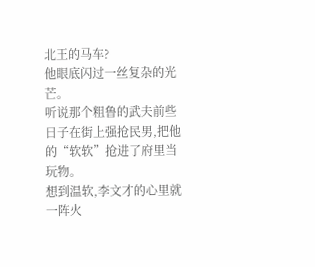北王的马车?
他眼底闪过一丝复杂的光芒。
听说那个粗鲁的武夫前些日子在街上强抢民男,把他的“软软”抢进了府里当玩物。
想到温软,李文才的心里就一阵火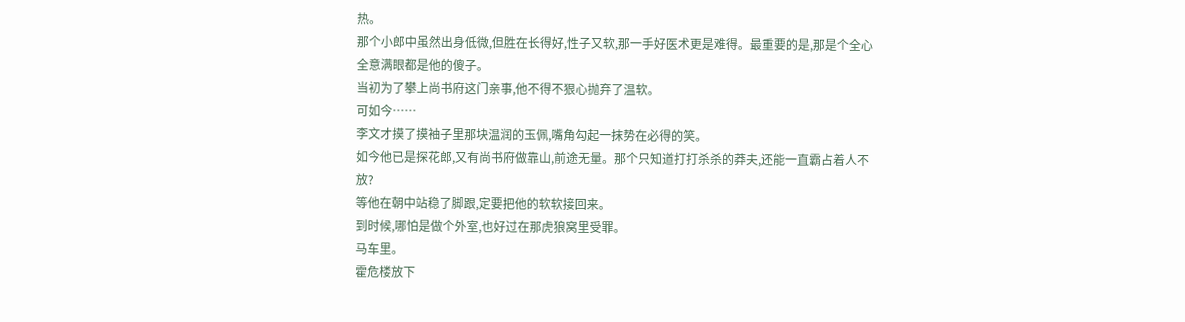热。
那个小郎中虽然出身低微,但胜在长得好,性子又软,那一手好医术更是难得。最重要的是,那是个全心全意满眼都是他的傻子。
当初为了攀上尚书府这门亲事,他不得不狠心抛弃了温软。
可如今……
李文才摸了摸袖子里那块温润的玉佩,嘴角勾起一抹势在必得的笑。
如今他已是探花郎,又有尚书府做靠山,前途无量。那个只知道打打杀杀的莽夫,还能一直霸占着人不放?
等他在朝中站稳了脚跟,定要把他的软软接回来。
到时候,哪怕是做个外室,也好过在那虎狼窝里受罪。
马车里。
霍危楼放下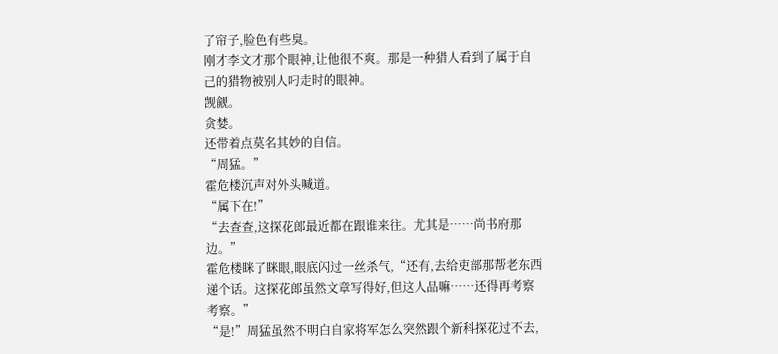了帘子,脸色有些臭。
刚才李文才那个眼神,让他很不爽。那是一种猎人看到了属于自己的猎物被别人叼走时的眼神。
觊觎。
贪婪。
还带着点莫名其妙的自信。
“周猛。”
霍危楼沉声对外头喊道。
“属下在!”
“去查查,这探花郎最近都在跟谁来往。尤其是……尚书府那边。”
霍危楼眯了眯眼,眼底闪过一丝杀气,“还有,去给吏部那帮老东西递个话。这探花郎虽然文章写得好,但这人品嘛……还得再考察考察。”
“是!”周猛虽然不明白自家将军怎么突然跟个新科探花过不去,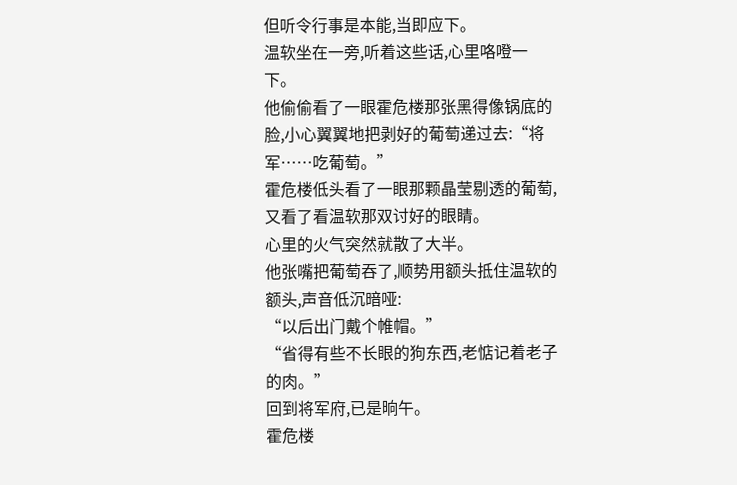但听令行事是本能,当即应下。
温软坐在一旁,听着这些话,心里咯噔一下。
他偷偷看了一眼霍危楼那张黑得像锅底的脸,小心翼翼地把剥好的葡萄递过去:“将军……吃葡萄。”
霍危楼低头看了一眼那颗晶莹剔透的葡萄,又看了看温软那双讨好的眼睛。
心里的火气突然就散了大半。
他张嘴把葡萄吞了,顺势用额头抵住温软的额头,声音低沉暗哑:
“以后出门戴个帷帽。”
“省得有些不长眼的狗东西,老惦记着老子的肉。”
回到将军府,已是晌午。
霍危楼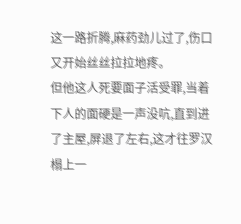这一路折腾,麻药劲儿过了,伤口又开始丝丝拉拉地疼。
但他这人死要面子活受罪,当着下人的面硬是一声没吭,直到进了主屋,屏退了左右,这才往罗汉榻上一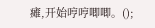瘫,开始哼哼唧唧。();